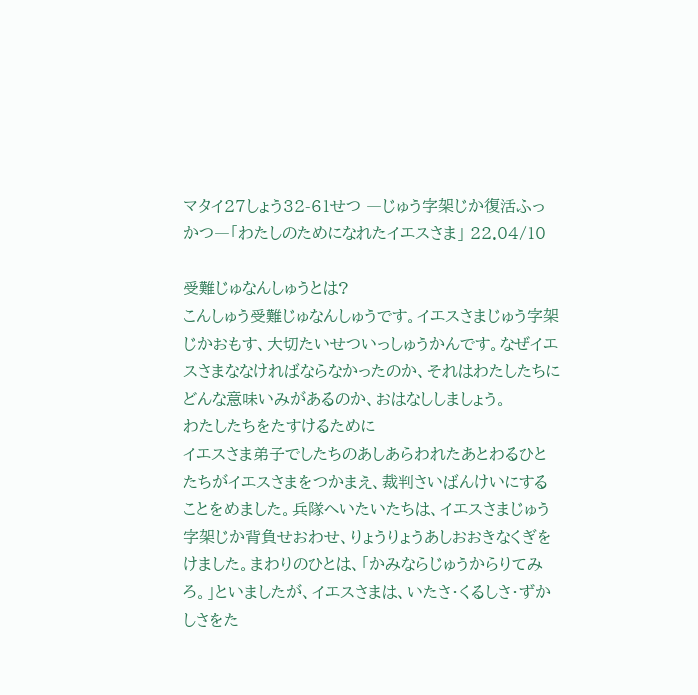マタイ27しょう32-61せつ ―じゅう字架じか復活ふっかつ―「わたしのためになれたイエスさま」 22.04/10

受難じゅなんしゅうとは?
こんしゅう受難じゅなんしゅうです。イエスさまじゅう字架じかおもす、大切たいせついっしゅうかんです。なぜイエスさまななければならなかったのか、それはわたしたちにどんな意味いみがあるのか、おはなししましょう。
わたしたちをたすけるために
イエスさま弟子でしたちのあしあらわれたあとわるひとたちがイエスさまをつかまえ、裁判さいばんけいにすることをめました。兵隊へいたいたちは、イエスさまじゅう字架じか背負せおわせ、りょうりょうあしおおきなくぎをけました。まわりのひとは、「かみならじゅうからりてみろ。」といましたが、イエスさまは、いたさ・くるしさ・ずかしさをた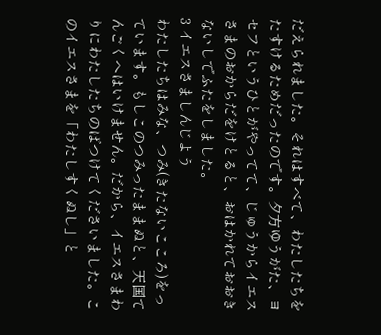だえられました。それはすべて、わたしたちをたすけるためだったのです。夕方ゆうがた、ヨセフというひとがやってて、じゅうからイエスさまのおからだをけとると、おはかれておおきないしでふたをしました。
3 イエスさましんじよう
わたしたちはみな、つみ(きたないこころ)をっています。もしこのつみったままぬと、天国てんごくへはいけません。だから、イエスさまわりにわたしたちのばつけてくださいました。このイエスさまを「わたしすくぬし」と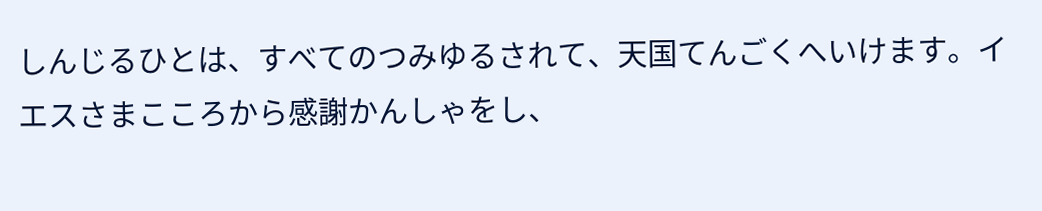しんじるひとは、すべてのつみゆるされて、天国てんごくへいけます。イエスさまこころから感謝かんしゃをし、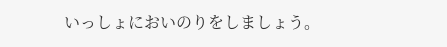いっしょにおいのりをしましょう。